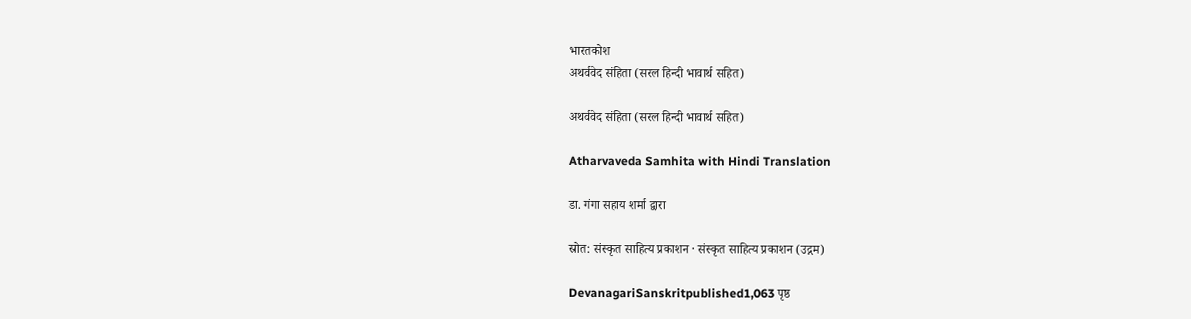भारतकोश
अथर्ववेद संहिता (सरल हिन्दी भावार्थ सहित)

अथर्ववेद संहिता (सरल हिन्दी भावार्थ सहित)

Atharvaveda Samhita with Hindi Translation

डा. गंगा सहाय शर्मा द्वारा

स्रोत: संस्कृत साहित्य प्रकाशन · संस्कृत साहित्य प्रकाशन (उद्गम)

DevanagariSanskritpublished1,063 पृष्ठ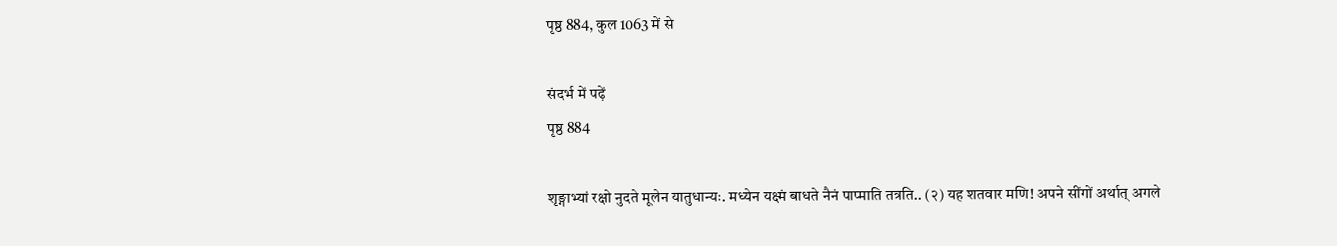पृष्ठ 884, कुल 1063 में से

संदर्भ में पढ़ें
पृष्ठ 884

शृङ्गाभ्यां रक्षो नुदते मूलेन यातुधान्यः. मध्येन यक्ष्मं बाधते नैनं पाप्माति तत्रति.. (२) यह शतवार मणि! अपने सींगों अर्थात् अगले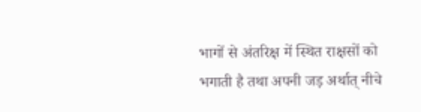भागों से अंतरिक्ष में स्थित राक्षसों को भगाती है तथा अपनी जड़ अर्थात् नीचे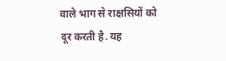वाले भाग से राक्षसियों को दूर करती है. यह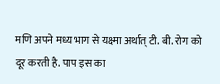मणि अपने मध्य भाग से यक्ष्मा अर्थात् टी. बी. रोग को दूर करती है. पाप इस का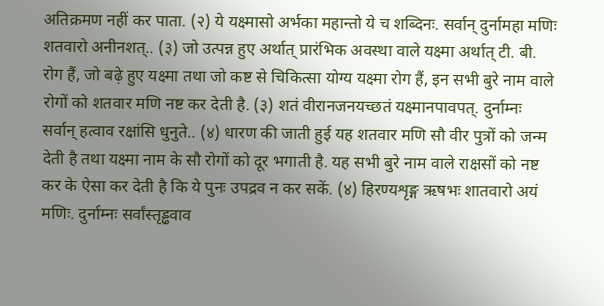अतिक्रमण नहीं कर पाता. (२) ये यक्ष्मासो अर्भका महान्तो ये च शब्दिनः. सर्वान् दुर्नामहा मणिः शतवारो अनीनशत्.. (३) जो उत्पन्न हुए अर्थात् प्रारंभिक अवस्था वाले यक्ष्मा अर्थात् टी. बी. रोग हैं, जो बढ़े हुए यक्ष्मा तथा जो कष्ट से चिकित्सा योग्य यक्ष्मा रोग हैं, इन सभी बुरे नाम वाले रोगों को शतवार मणि नष्ट कर देती है. (३) शतं वीरानजनयच्छतं यक्ष्मानपावपत्. दुर्नाम्नः सर्वान् हत्वाव रक्षांसि धुनुते.. (४) धारण की जाती हुई यह शतवार मणि सौ वीर पुत्रों को जन्म देती है तथा यक्ष्मा नाम के सौ रोगों को दूर भगाती है. यह सभी बुरे नाम वाले राक्षसों को नष्ट कर के ऐसा कर देती है कि ये पुनः उपद्रव न कर सकें. (४) हिरण्यशृङ्ग ऋषभः शातवारो अयं मणिः. दुर्नाम्नः सर्वांस्तृड्ढवाव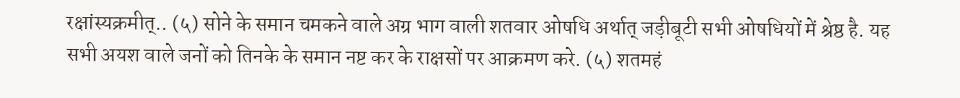रक्षांस्यक्रमीत्.. (५) सोने के समान चमकने वाले अग्र भाग वाली शतवार ओषधि अर्थात् जड़ीबूटी सभी ओषधियों में श्रेष्ठ है. यह सभी अयश वाले जनों को तिनके के समान नष्ट कर के राक्षसों पर आक्रमण करे. (५) शतमहं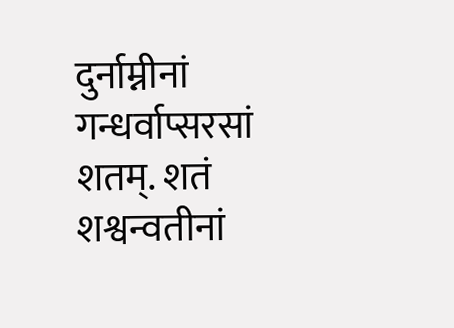दुर्नाम्नीनां गन्धर्वाप्सरसां शतम्. शतं शश्वन्वतीनां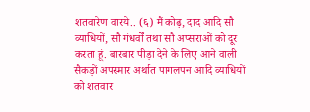शतवारेण वारये.. (६) मैं कोढ़, दाद आदि सौ व्याधियों, सौ गंधर्वों तथा सौ अप्सराओं को दूर करता हूं. बारबार पीड़ा देने के लिए आने वाली सैकड़ों अपस्मार अर्थात पागलपन आदि व्याधियों को शतवार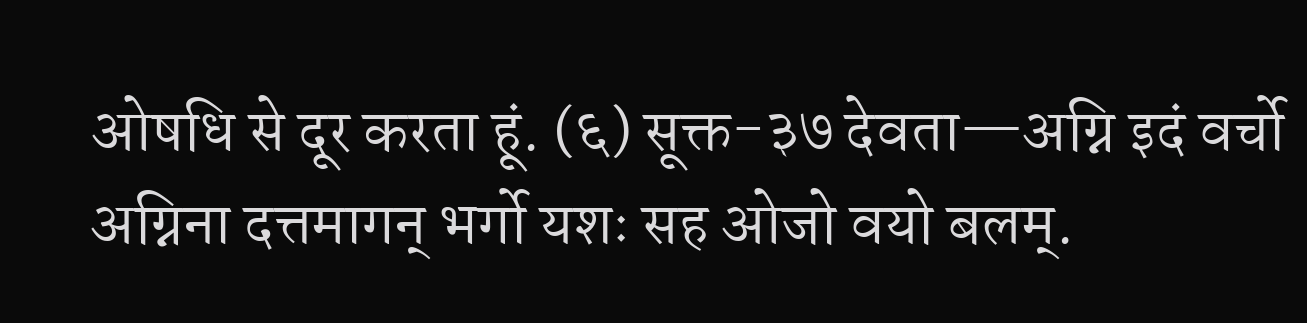ओषधि से दूर करता हूं. (६) सूक्त-३७ देवता—अग्नि इदं वर्चो अग्निना दत्तमागन् भर्गो यशः सह ओजो वयो बलम्.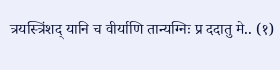त्रयस्त्रिंशद् यानि च वीर्याणि तान्यग्निः प्र ददातु मे.. (१)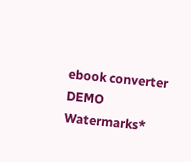ebook converter DEMO Watermarks*